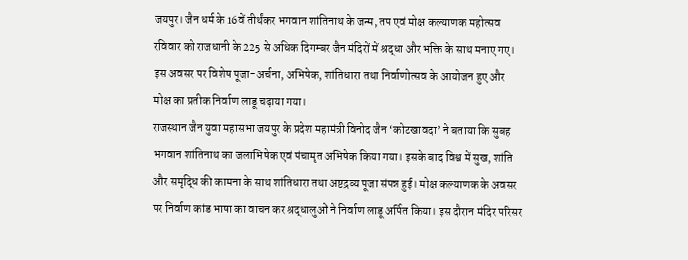जयपुर। जैन धर्म के 16वें तीर्थंकर भगवान शांतिनाथ के जन्म, तप एवं मोक्ष कल्याणक महोत्सव रविवार को राजधानी के 225 से अधिक दिगम्बर जैन मंदिरों में श्रद्धा और भक्ति के साथ मनाए गए। इस अवसर पर विशेष पूजा-अर्चना, अभिषेक, शांतिधारा तथा निर्वाणोत्सव के आयोजन हुए और मोक्ष का प्रतीक निर्वाण लाडू चढ़ाया गया।
राजस्थान जैन युवा महासभा जयपुर के प्रदेश महामंत्री विनोद जैन ‘कोटखावदा’ ने बताया कि सुबह भगवान शांतिनाथ का जलाभिषेक एवं पंचामृत अभिषेक किया गया। इसके बाद विश्व में सुख, शांति और समृद्धि की कामना के साथ शांतिधारा तथा अष्टद्रव्य पूजा संपन्न हुई। मोक्ष कल्याणक के अवसर पर निर्वाण कांड भाषा का वाचन कर श्रद्धालुओं ने निर्वाण लाडू अर्पित किया। इस दौरान मंदिर परिसर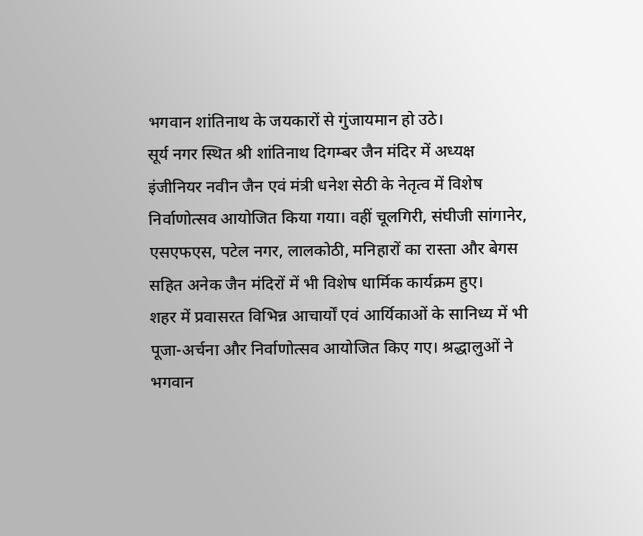भगवान शांतिनाथ के जयकारों से गुंजायमान हो उठे।
सूर्य नगर स्थित श्री शांतिनाथ दिगम्बर जैन मंदिर में अध्यक्ष इंजीनियर नवीन जैन एवं मंत्री धनेश सेठी के नेतृत्व में विशेष निर्वाणोत्सव आयोजित किया गया। वहीं चूलगिरी, संघीजी सांगानेर, एसएफएस, पटेल नगर, लालकोठी, मनिहारों का रास्ता और बेगस सहित अनेक जैन मंदिरों में भी विशेष धार्मिक कार्यक्रम हुए।
शहर में प्रवासरत विभिन्न आचार्यों एवं आर्यिकाओं के सानिध्य में भी पूजा-अर्चना और निर्वाणोत्सव आयोजित किए गए। श्रद्धालुओं ने भगवान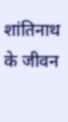शांतिनाथ के जीवन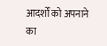आदर्शों को अपनाने का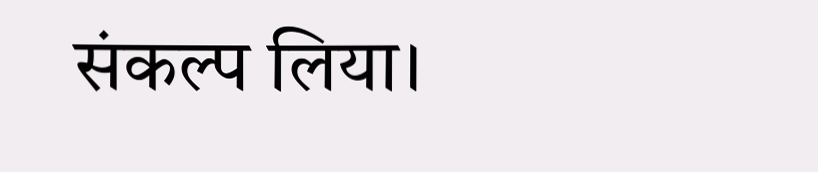संकल्प लिया।